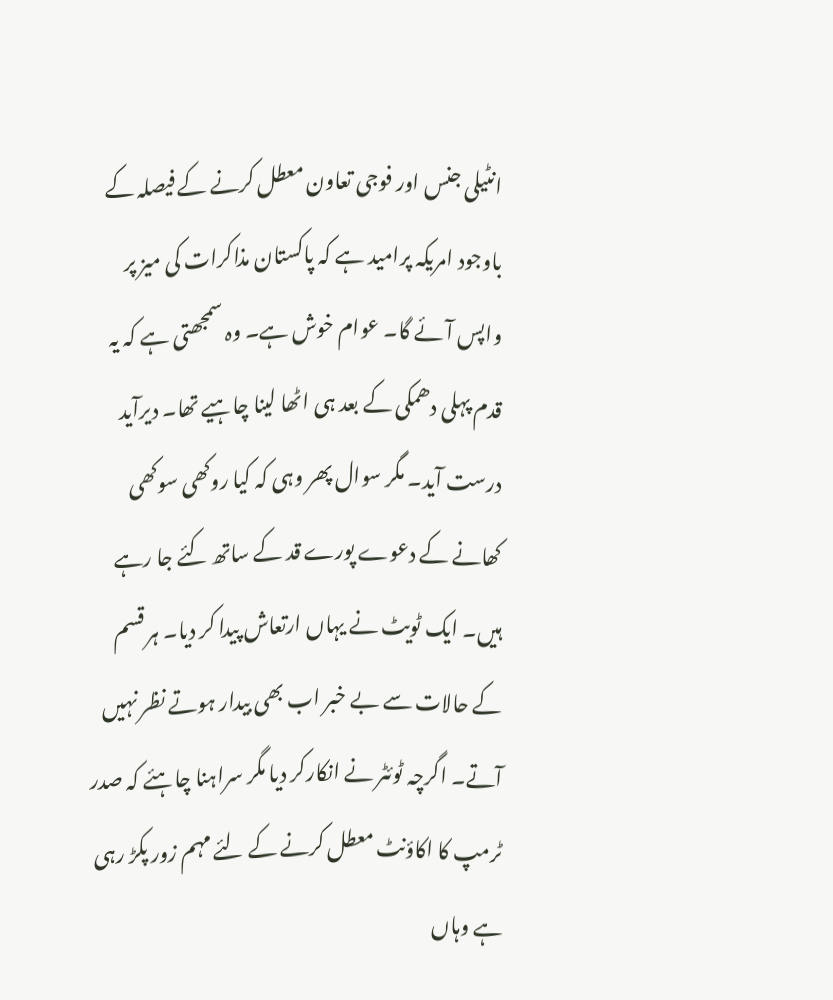انٹیلی جنس اور فوجی تعاون معطل کرنے کے فیصلہ کے باوجود امریکہ پرامید ہے کہ پاکستان مذاکرات کی میز پر واپس آئے گا۔ عوام خوش ہے۔ وہ سمجھتی ہے کہ یہ قدم پہلی دھمکی کے بعد ہی اٹھا لینا چاہیے تھا۔ دیرآید درست آید۔ مگر سوال پھر وہی کہ کیا روکھی سوکھی کھانے کے دعوے پورے قد کے ساتھ کئے جا رہے ہیں۔ ایک ٹویٹ نے یہاں ارتعاش پیدا کر دیا۔ ہر قسم کے حالات سے بے خبر اب بھی بیدار ہوتے نظر نہیں آتے۔ اگرچہ ٹوئٹر نے انکارکر دیا مگر سراہنا چاہئے کہ صدر ٹرمپ کا اکاؤنٹ معطل کرنے کے لئے مہم زور پکڑ رہی ہے وہاں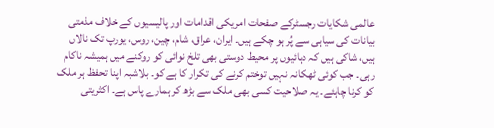عالمی شکایات رجسٹرکے صفحات امریکی اقدامات اور پالیسیوں کے خلاف مذمتی بیانات کی سیاہی سے پُر ہو چکے ہیں۔ ایران، عراق، شام، چین، روس، یورپ تک نالاں ہیں، شاکی ہیں کہ دہائیوں پر محیط دوستی بھی تلخ نوائی کو روکنے میں ہمیشہ ناکام رہی۔ جب کوئی ٹھکانہ نہیں توختم کرنے کی تکرار کا ہے کو۔ بلاشبہ اپنا تحفظ ہر ملک کو کرنا چاہئے۔ یہ صلاحیت کسی بھی ملک سے بڑھ کر ہمارے پاس ہے۔ اکثریتی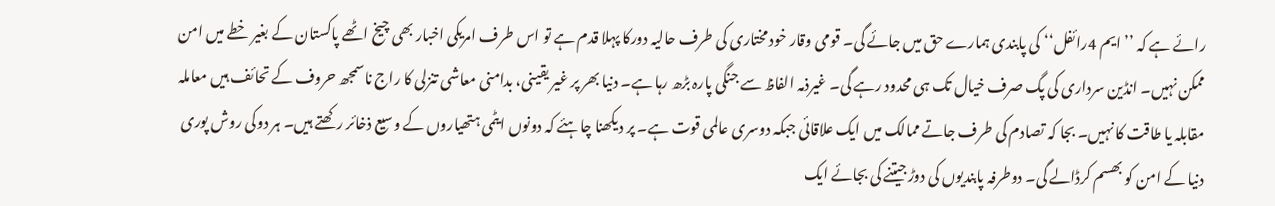رائے ہے کہ ’’ایم 4رائفل‘‘ کی پابندی ہمارے حق میں جائے گی۔ قومی وقار خود مختاری کی طرف حالیہ دورکا پہلا قدم ہے تو اس طرف امریکی اخبار بھی چیخ اٹھے پاکستان کے بغیر خطے میں امن ممکن نہیں۔ انڈین سرداری کی پگ صرف خیال تک ہی محدود رہے گی۔ غیرذمہ الفاظ سے جنگی پارہ بڑھ رہا ہے۔ دنیا بھر پر غیر یقینی، بدامنی معاشی تنزلی کا راج ناسمجھ حروف کے تحائف ہیں معاملہ مقابلہ یا طاقت کا نہیں۔ بجا کہ تصادم کی طرف جاتے ممالک میں ایک علاقائی جبکہ دوسری عالمی قوت ہے۔ پر دیکھنا چاہئے کہ دونوں ایٹمی ہتھیاروں کے وسیع ذخائر رکھتے ہیں۔ ہر دوکی روش پوری دنیا کے امن کو بھسم کرڈالے گی۔ دوطرفہ پابندیوں کی دوڑ جیتنے کی بجائے ایک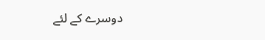دوسرے کے لئے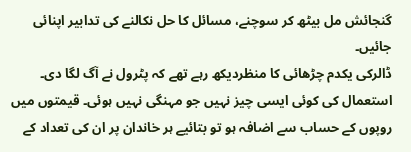گنجائش مل بیٹھ کر سوچنے، مسائل کا حل نکالنے کی تدابیر اپنائی جائیں۔
ڈالرکی یکدم چڑھائی کا منظردیکھ رہے تھے کہ پٹرول نے آگ لگا دی۔ استعمال کی کوئی ایسی چیز نہیں جو مہنگی نہیں ہوئی۔ قیمتوں میں روپوں کے حساب سے اضافہ ہو تو بتائیے ہر خاندان پر ان کی تعداد کے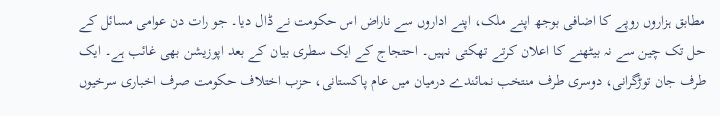مطابق ہزاروں روپے کا اضافی بوجھ اپنے ملک، اپنے اداروں سے ناراض اس حکومت نے ڈال دیا۔ جو رات دن عوامی مسائل کے حل تک چین سے نہ بیٹھنے کا اعلان کرتے تھکتی نہیں۔ احتجاج کے ایک سطری بیان کے بعد اپوزیشن بھی غائب ہے۔ ایک طرف جان توڑگرانی، دوسری طرف منتخب نمائندے درمیان میں عام پاکستانی، حزب اختلاف حکومت صرف اخباری سرخیوں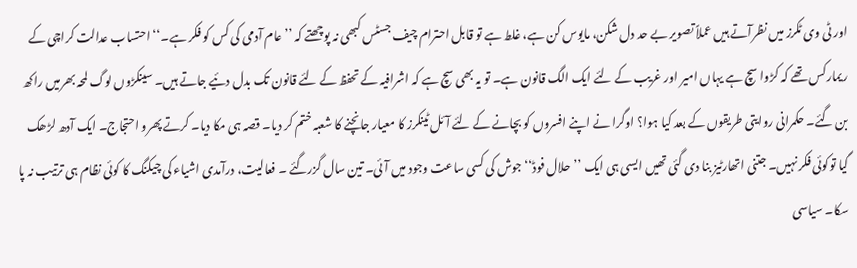اور ٹی وی ٹکرز میں نظرآتے ہیں عملاً تصویر بے حد دل شکن، مایوس کن ہے، غلط ہے تو قابل احترام چیف جسٹس کبھی نہ پوچھتے کہ ’’عام آدمی کی کس کو فکر ہے۔‘‘ احتساب عدالت کراچی کے ریمارکس تھے کہ کڑوا سچ ہے یہاں امیر اور غریب کے لئے ایک الگ قانون ہے۔ تو یہ بھی سچ ہے کہ اشرافیہ کے تحفظ کے لئے قانون تک بدل دئیے جاتے ہیں۔ سینکڑوں لوگ لمحہ بھرمیں راکھ بن گئے۔ حکمرانی روایتی طریقوں کے بعد کیا ہوا؟ اوگرا نے اپنے افسروں کو بچانے کے لئے آئل ٹینکرز کا معیار جانچنے کا شعبہ ختم کر دیا۔ قصہ ہی مکا دیا۔ کرتے پھرو احتجاج۔ ایک آدھ لڑھک گیا توکوئی فکر نہیں۔ جتنی اتھارٹیز بنا دی گئی تھیں ایسی ہی ایک ’’حلال فوڈ‘‘ جوش کی کسی ساعت وجود میں آئی۔ تین سال گزرگئے ۔ فعالیت، درآمدی اشیاء کی چیکنگ کا کوئی نظام ہی ترتیب نہ پا سکا۔ سیاسی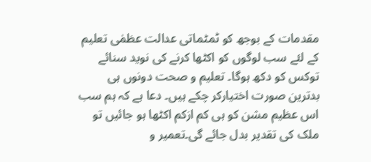مقدمات کے بوجھ کو ٹمٹماتی عدالت عظمٰی تعلیم کے لئے سب لوگوں کو اکٹھا کرنے کی نوید سنائے توکس کو دکھ ہوگا۔ تعلیم و صحت دونوں ہی بدترین صورت اختیارکر چکے ہیں۔ دعا ہے کہ ہم سب اس عظیم مشن کو ہی کم ازکم اکٹھا ہو جائیں تو ملک کی تقدیر بدل جائے گی۔تعمیر و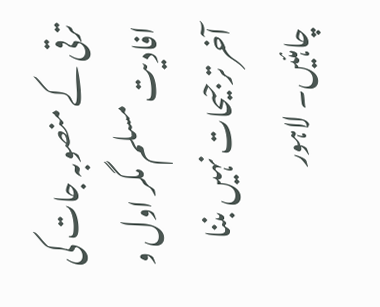ترقی کے منصوبہ جات کی افادیت مسلم مگر اول و آخر ترجیحات نہیں بننا چاہئیں۔ لاہور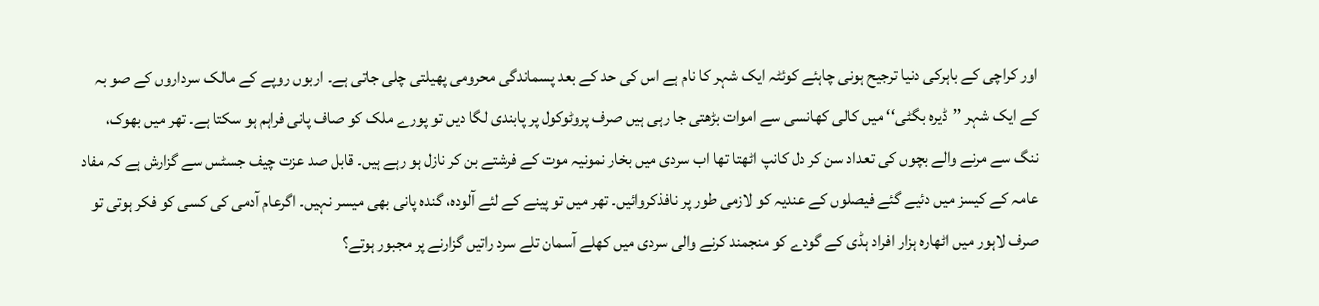اور کراچی کے باہرکی دنیا ترجیح ہونی چاہئے کوئٹہ ایک شہر کا نام ہے اس کی حد کے بعد پسماندگی محرومی پھیلتی چلی جاتی ہے۔ اربوں روپے کے مالک سرداروں کے صو بہ کے ایک شہر ’’ڈیرہ بگٹی‘‘ میں کالی کھانسی سے اموات بڑھتی جا رہی ہیں صرف پروٹوکول پر پابندی لگا دیں تو پورے ملک کو صاف پانی فراہم ہو سکتا ہے۔ تھر میں بھوک، ننگ سے مرنے والے بچوں کی تعداد سن کر دل کانپ اٹھتا تھا اب سردی میں بخار نمونیہ موت کے فرشتے بن کر نازل ہو رہے ہیں۔ قابل صد عزت چیف جسٹس سے گزارش ہے کہ مفاد عامہ کے کیسز میں دئیے گئے فیصلوں کے عندیہ کو لازمی طور پر نافذکروائیں۔ تھر میں تو پینے کے لئے آلودہ، گندہ پانی بھی میسر نہیں۔ اگرعام آدمی کی کسی کو فکر ہوتی تو صرف لاہور میں اٹھارہ ہزار افراد ہڈی کے گودے کو منجمند کرنے والی سردی میں کھلے آسمان تلے سرد راتیں گزارنے پر مجبور ہوتے؟